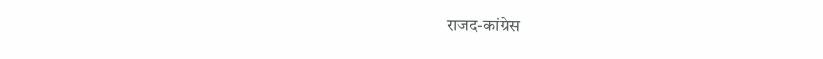राजद-कांग्रेस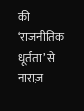की ‘राजनीतिक धूर्तता’ से नाराज़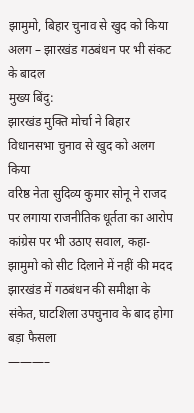झामुमो, बिहार चुनाव से खुद को किया अलग – झारखंड गठबंधन पर भी संकट के बादल
मुख्य बिंदु:
झारखंड मुक्ति मोर्चा ने बिहार विधानसभा चुनाव से खुद को अलग किया
वरिष्ठ नेता सुदिव्य कुमार सोनू ने राजद पर लगाया राजनीतिक धूर्तता का आरोप
कांग्रेस पर भी उठाए सवाल, कहा- झामुमो को सीट दिलाने में नहीं की मदद
झारखंड में गठबंधन की समीक्षा के संकेत, घाटशिला उपचुनाव के बाद होगा बड़ा फैसला
———–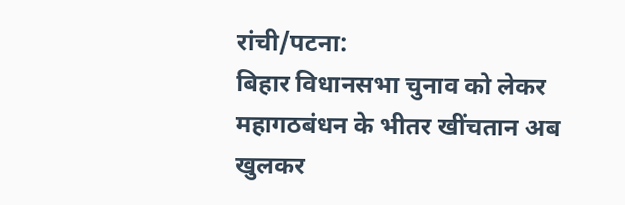रांची/पटना:
बिहार विधानसभा चुनाव को लेकर महागठबंधन के भीतर खींचतान अब खुलकर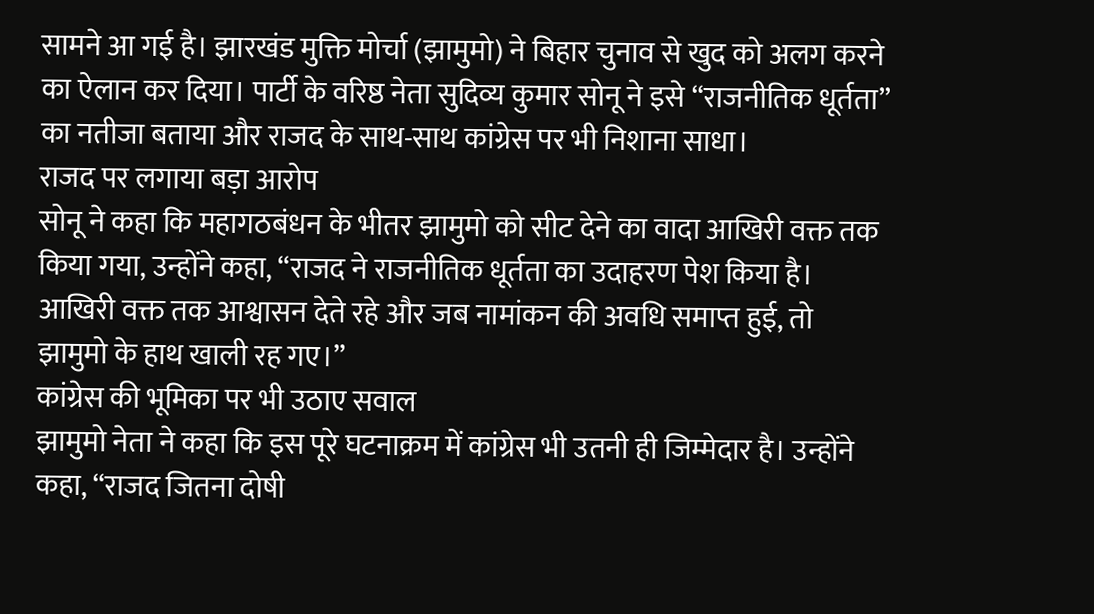सामने आ गई है। झारखंड मुक्ति मोर्चा (झामुमो) ने बिहार चुनाव से खुद को अलग करने का ऐलान कर दिया। पार्टी के वरिष्ठ नेता सुदिव्य कुमार सोनू ने इसे “राजनीतिक धूर्तता” का नतीजा बताया और राजद के साथ-साथ कांग्रेस पर भी निशाना साधा।
राजद पर लगाया बड़ा आरोप
सोनू ने कहा कि महागठबंधन के भीतर झामुमो को सीट देने का वादा आखिरी वक्त तक किया गया, उन्होंने कहा, “राजद ने राजनीतिक धूर्तता का उदाहरण पेश किया है। आखिरी वक्त तक आश्वासन देते रहे और जब नामांकन की अवधि समाप्त हुई, तो झामुमो के हाथ खाली रह गए।”
कांग्रेस की भूमिका पर भी उठाए सवाल
झामुमो नेता ने कहा कि इस पूरे घटनाक्रम में कांग्रेस भी उतनी ही जिम्मेदार है। उन्होंने कहा, “राजद जितना दोषी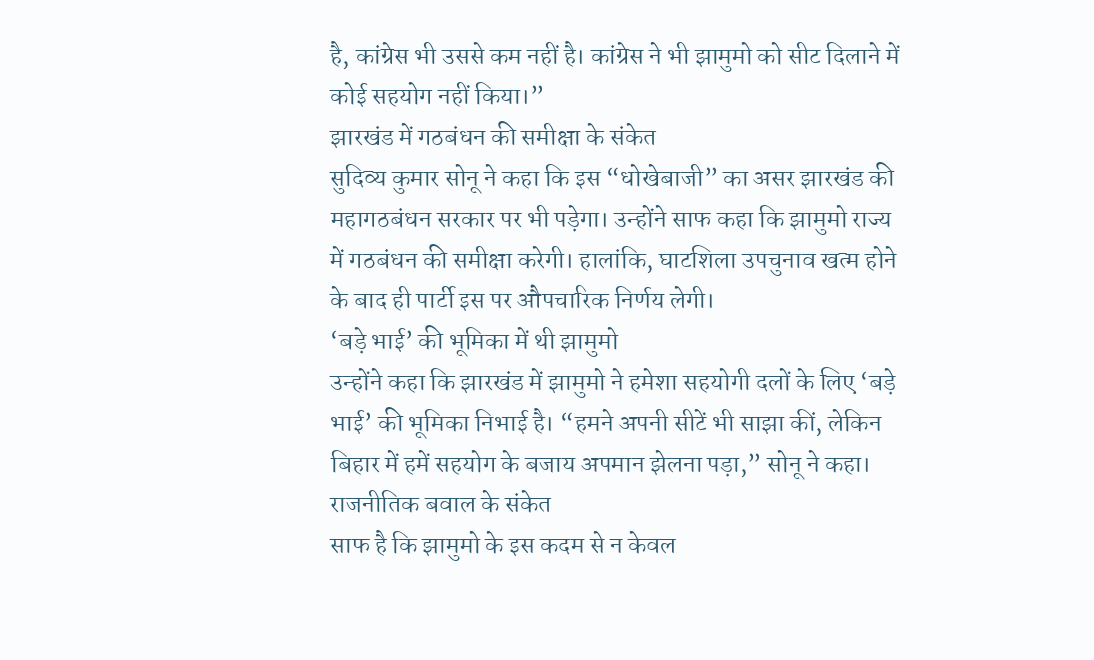है, कांग्रेस भी उससे कम नहीं है। कांग्रेस ने भी झामुमो को सीट दिलाने में कोई सहयोग नहीं किया।”
झारखंड में गठबंधन की समीक्षा के संकेत
सुदिव्य कुमार सोनू ने कहा कि इस “धोखेबाजी” का असर झारखंड की महागठबंधन सरकार पर भी पड़ेगा। उन्होंने साफ कहा कि झामुमो राज्य में गठबंधन की समीक्षा करेगी। हालांकि, घाटशिला उपचुनाव खत्म होने के बाद ही पार्टी इस पर औपचारिक निर्णय लेगी।
‘बड़े भाई’ की भूमिका में थी झामुमो
उन्होंने कहा कि झारखंड में झामुमो ने हमेशा सहयोगी दलों के लिए ‘बड़े भाई’ की भूमिका निभाई है। “हमने अपनी सीटें भी साझा कीं, लेकिन बिहार में हमें सहयोग के बजाय अपमान झेलना पड़ा,” सोनू ने कहा।
राजनीतिक बवाल के संकेत
साफ है कि झामुमो के इस कदम से न केवल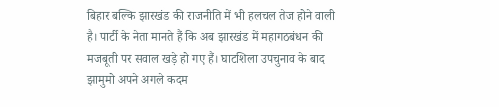बिहार बल्कि झारखंड की राजनीति में भी हलचल तेज होने वाली है। पार्टी के नेता मानते हैं कि अब झारखंड में महागठबंधन की मजबूती पर सवाल खड़े हो गए हैं। घाटशिला उपचुनाव के बाद झामुमो अपने अगले कदम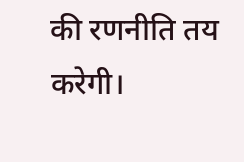की रणनीति तय करेगी।